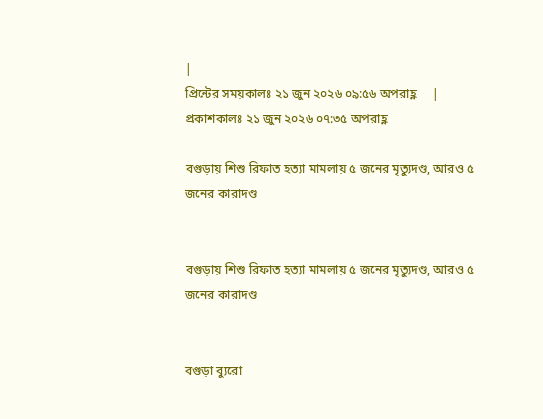|
প্রিন্টের সময়কালঃ ২১ জুন ২০২৬ ০৯:৫৬ অপরাহ্ণ     |     প্রকাশকালঃ ২১ জুন ২০২৬ ০৭:৩৫ অপরাহ্ণ

বগুড়ায় শিশু রিফাত হত্যা মামলায় ৫ জনের মৃত্যুদণ্ড, আরও ৫ জনের কারাদণ্ড


বগুড়ায় শিশু রিফাত হত্যা মামলায় ৫ জনের মৃত্যুদণ্ড, আরও ৫ জনের কারাদণ্ড


বগুড়া ব্যুরো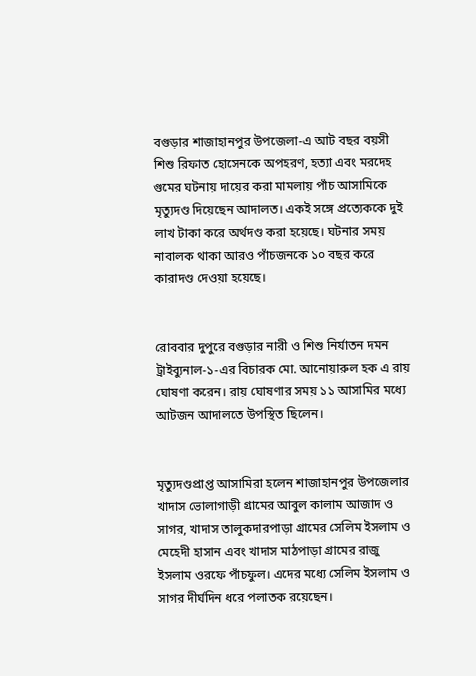বগুড়ার শাজাহানপুর উপজেলা-এ আট বছর বয়সী শিশু রিফাত হোসেনকে অপহরণ, হত্যা এবং মরদেহ গুমের ঘটনায় দায়ের করা মামলায় পাঁচ আসামিকে মৃত্যুদণ্ড দিয়েছেন আদালত। একই সঙ্গে প্রত্যেককে দুই লাখ টাকা করে অর্থদণ্ড করা হয়েছে। ঘটনার সময় নাবালক থাকা আরও পাঁচজনকে ১০ বছর করে কারাদণ্ড দেওয়া হয়েছে।


রোববার দুপুরে বগুড়ার নারী ও শিশু নির্যাতন দমন ট্রাইব্যুনাল-১-এর বিচারক মো. আনোয়ারুল হক এ রায় ঘোষণা করেন। রায় ঘোষণার সময় ১১ আসামির মধ্যে আটজন আদালতে উপস্থিত ছিলেন।


মৃত্যুদণ্ডপ্রাপ্ত আসামিরা হলেন শাজাহানপুর উপজেলার খাদাস ভোলাগাড়ী গ্রামের আবুল কালাম আজাদ ও সাগর, খাদাস তালুকদারপাড়া গ্রামের সেলিম ইসলাম ও মেহেদী হাসান এবং খাদাস মাঠপাড়া গ্রামের রাজু ইসলাম ওরফে পাঁচফুল। এদের মধ্যে সেলিম ইসলাম ও সাগর দীর্ঘদিন ধরে পলাতক রয়েছেন।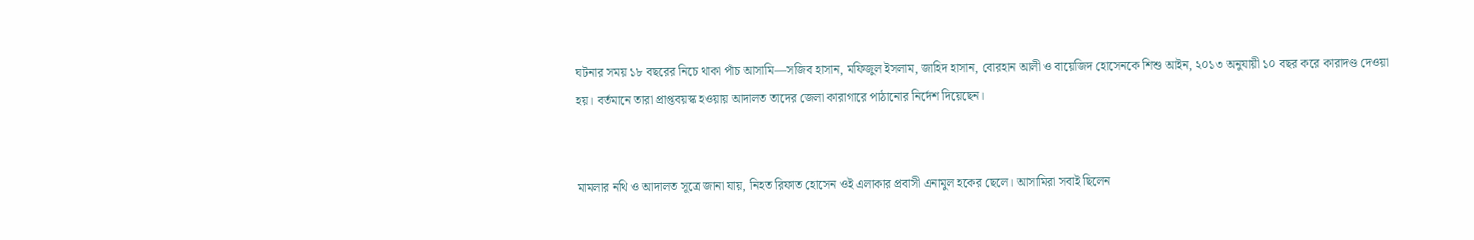ঘটনার সময় ১৮ বছরের নিচে থাকা পাঁচ আসামি—সজিব হাসান, মফিজুল ইসলাম, জাহিদ হাসান, বোরহান আলী ও বায়েজিদ হোসেনকে শিশু আইন, ২০১৩ অনুযায়ী ১০ বছর করে কারাদণ্ড দেওয়া হয়। বর্তমানে তারা প্রাপ্তবয়স্ক হওয়ায় আদালত তাদের জেলা কারাগারে পাঠানোর নির্দেশ দিয়েছেন।


মামলার নথি ও আদালত সূত্রে জানা যায়, নিহত রিফাত হোসেন ওই এলাকার প্রবাসী এনামুল হকের ছেলে। আসামিরা সবাই ছিলেন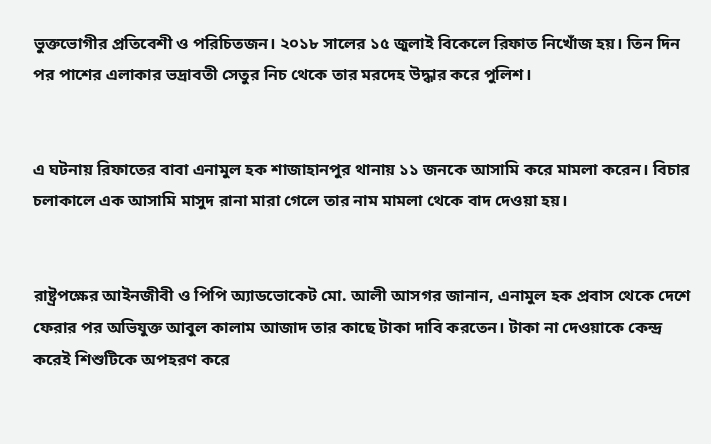ভুক্তভোগীর প্রতিবেশী ও পরিচিতজন। ২০১৮ সালের ১৫ জুলাই বিকেলে রিফাত নিখোঁজ হয়। তিন দিন পর পাশের এলাকার ভদ্রাবতী সেতুর নিচ থেকে তার মরদেহ উদ্ধার করে পুলিশ।


এ ঘটনায় রিফাতের বাবা এনামুল হক শাজাহানপুর থানায় ১১ জনকে আসামি করে মামলা করেন। বিচার চলাকালে এক আসামি মাসুদ রানা মারা গেলে তার নাম মামলা থেকে বাদ দেওয়া হয়।


রাষ্ট্রপক্ষের আইনজীবী ও পিপি অ্যাডভোকেট মো. আলী আসগর জানান, এনামুল হক প্রবাস থেকে দেশে ফেরার পর অভিযুক্ত আবুল কালাম আজাদ তার কাছে টাকা দাবি করতেন। টাকা না দেওয়াকে কেন্দ্র করেই শিশুটিকে অপহরণ করে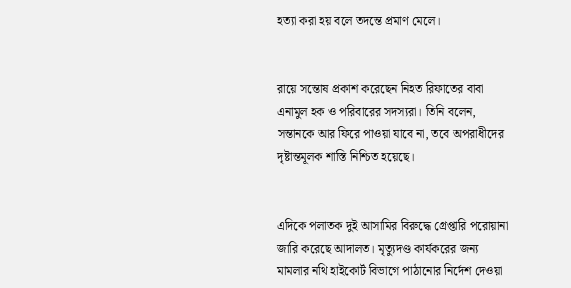হত্যা করা হয় বলে তদন্তে প্রমাণ মেলে।


রায়ে সন্তোষ প্রকাশ করেছেন নিহত রিফাতের বাবা এনামুল হক ও পরিবারের সদস্যরা। তিনি বলেন, সন্তানকে আর ফিরে পাওয়া যাবে না, তবে অপরাধীদের দৃষ্টান্তমূলক শাস্তি নিশ্চিত হয়েছে।


এদিকে পলাতক দুই আসামির বিরুদ্ধে গ্রেপ্তারি পরোয়ানা জারি করেছে আদালত। মৃত্যুদণ্ড কার্যকরের জন্য মামলার নথি হাইকোর্ট বিভাগে পাঠানোর নির্দেশ দেওয়া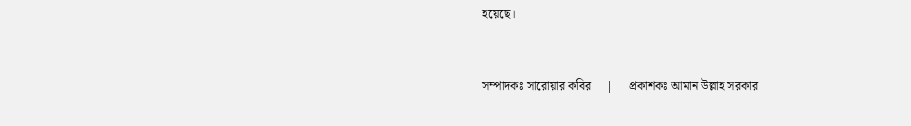হয়েছে।


সম্পাদকঃ সারোয়ার কবির     |     প্রকাশকঃ আমান উল্লাহ সরকার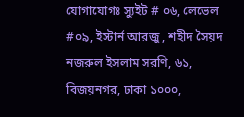যোগাযোগঃ স্যুইট # ০৬, লেভেল #০৯, ইস্টার্ন আরজু , শহীদ সৈয়দ নজরুল ইসলাম সরণি, ৬১, বিজয়নগর, ঢাকা ১০০০,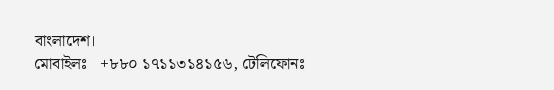বাংলাদেশ।
মোবাইলঃ   +৮৮০ ১৭১১৩১৪১৫৬, টেলিফোনঃ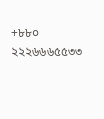+৮৮০ ২২২৬৬৬৫৫৩৩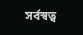সর্বস্বত্ব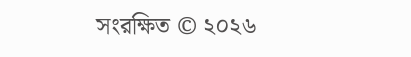সংরক্ষিত © ২০২৬